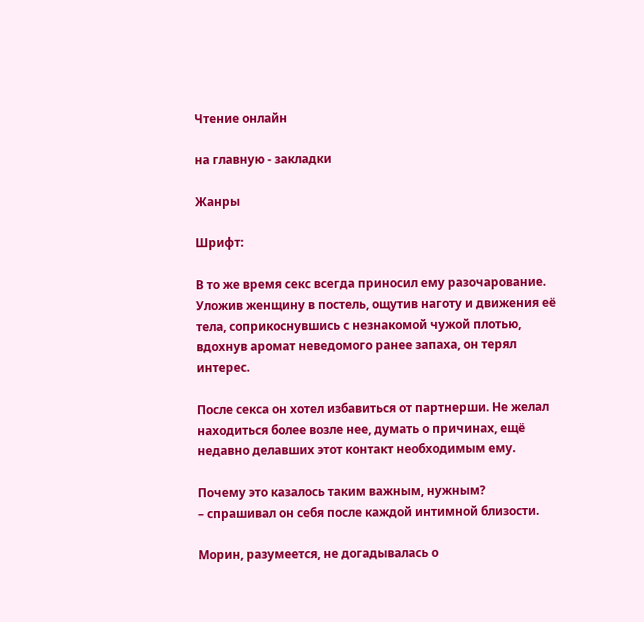Чтение онлайн

на главную - закладки

Жанры

Шрифт:

В то же время секс всегда приносил ему разочарование. Уложив женщину в постель, ощутив наготу и движения её тела, соприкоснувшись с незнакомой чужой плотью, вдохнув аромат неведомого ранее запаха, он терял интерес.

После секса он хотел избавиться от партнерши. Не желал находиться более возле нее, думать о причинах, ещё недавно делавших этот контакт необходимым ему.

Почему это казалось таким важным, нужным?
– спрашивал он себя после каждой интимной близости.

Морин, разумеется, не догадывалась о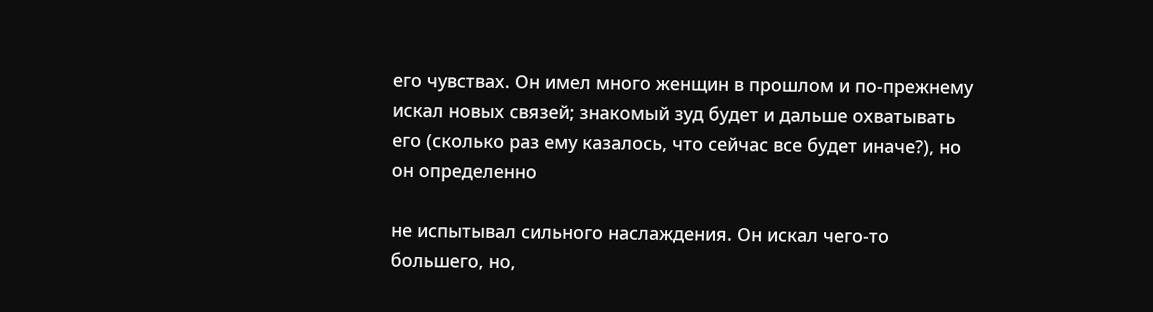его чувствах. Он имел много женщин в прошлом и по-прежнему искал новых связей; знакомый зуд будет и дальше охватывать его (сколько раз ему казалось, что сейчас все будет иначе?), но он определенно

не испытывал сильного наслаждения. Он искал чего-то большего, но,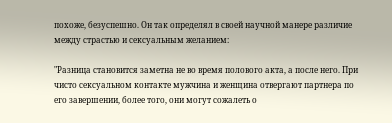похоже, безуспешно. Он так определял в своей научной манере различие между страстью и сексуальным желанием:

"Разница становится заметна не во время полового акта, а после него. При чисто сексуальном контакте мужчина и женщина отвергают партнера по его завершении, более того, они могут сожалеть о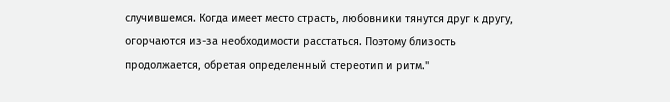случившемся. Когда имеет место страсть, любовники тянутся друг к другу, огорчаются из-за необходимости расстаться. Поэтому близость продолжается, обретая определенный стереотип и ритм."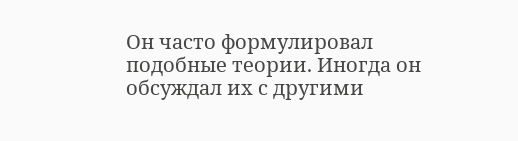Он часто формулировал подобные теории. Иногда он обсуждал их с другими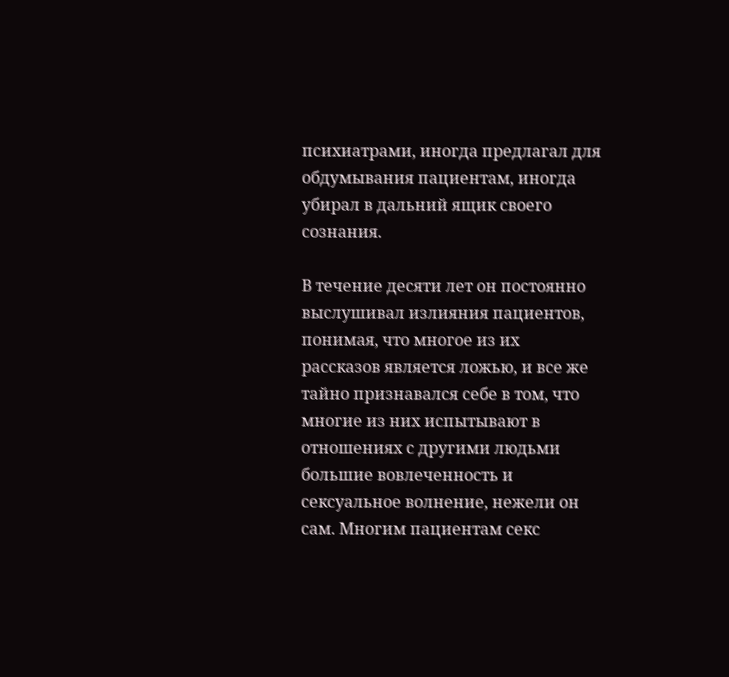психиатрами, иногда предлагал для обдумывания пациентам, иногда убирал в дальний ящик своего сознания.

В течение десяти лет он постоянно выслушивал излияния пациентов, понимая, что многое из их рассказов является ложью, и все же тайно признавался себе в том, что многие из них испытывают в отношениях с другими людьми большие вовлеченность и сексуальное волнение, нежели он сам. Многим пациентам секс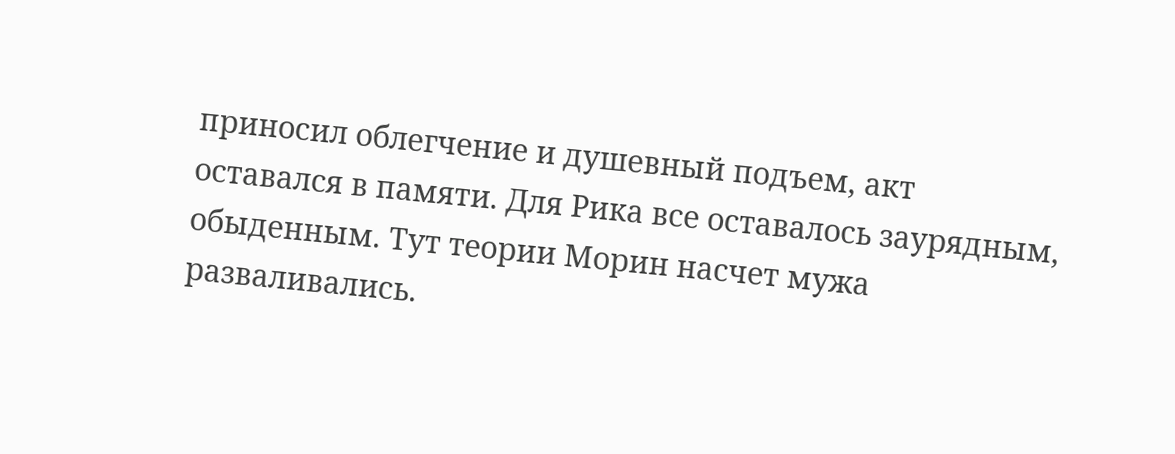приносил облегчение и душевный подъем, акт оставался в памяти. Для Рика все оставалось заурядным, обыденным. Тут теории Морин насчет мужа разваливались.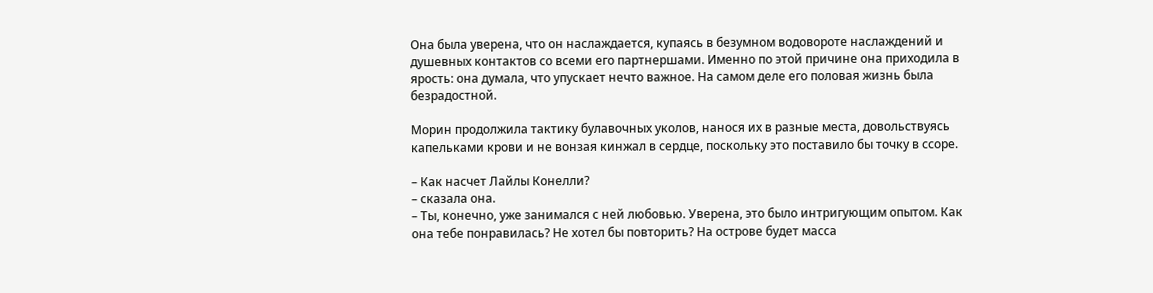Она была уверена, что он наслаждается, купаясь в безумном водовороте наслаждений и душевных контактов со всеми его партнершами. Именно по этой причине она приходила в ярость: она думала, что упускает нечто важное. На самом деле его половая жизнь была безрадостной.

Морин продолжила тактику булавочных уколов, нанося их в разные места, довольствуясь капельками крови и не вонзая кинжал в сердце, поскольку это поставило бы точку в ссоре.

– Как насчет Лайлы Конелли?
– сказала она.
– Ты, конечно, уже занимался с ней любовью. Уверена, это было интригующим опытом. Как она тебе понравилась? Не хотел бы повторить? На острове будет масса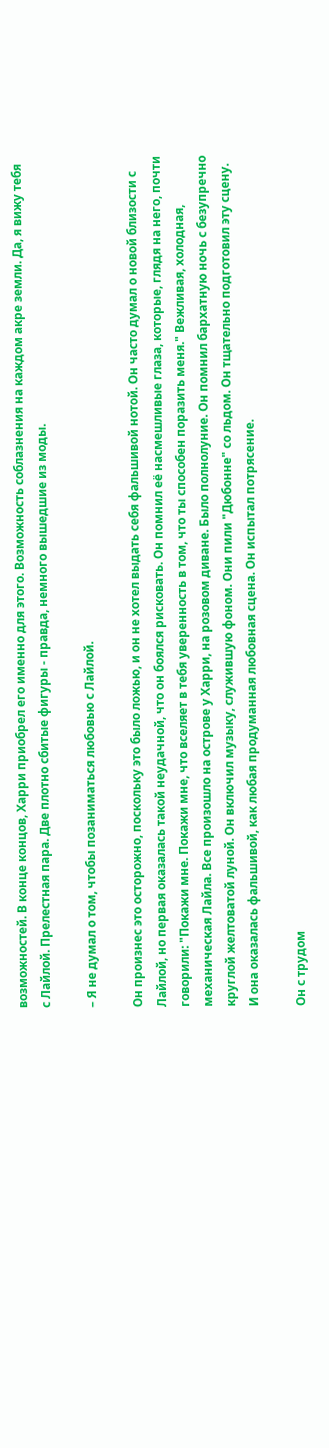возможностей. В конце концов, Харри приобрел его именно для этого. Возможность соблазнения на каждом акре земли. Да, я вижу тебя с Лайлой. Прелестная пара. Две плотно сбитые фигуры - правда, немного вышедшие из моды.

– Я не думал о том, чтобы позаниматься любовью с Лайлой.

Он произнес это осторожно, поскольку это было ложью, и он не хотел выдать себя фальшивой нотой. Он часто думал о новой близости с Лайлой, но первая оказалась такой неудачной, что он боялся рисковать. Он помнил её насмешливые глаза, которые, глядя на него, почти говорили: "Покажи мне. Покажи мне, что вселяет в тебя уверенность в том, что ты способен поразить меня." Вежливая, холодная, механическая Лайла. Все произошло на острове у Харри, на розовом диване. Было полнолуние. Он помнил бархатную ночь с безупречно круглой желтоватой луной. Он включил музыку, служившую фоном. Они пили "Дюбонне" со льдом. Он тщательно подготовил эту сцену. И она оказалась фальшивой, как любая продуманная любовная сцена. Он испытал потрясение.

Он с трудом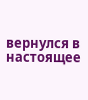вернулся в настоящее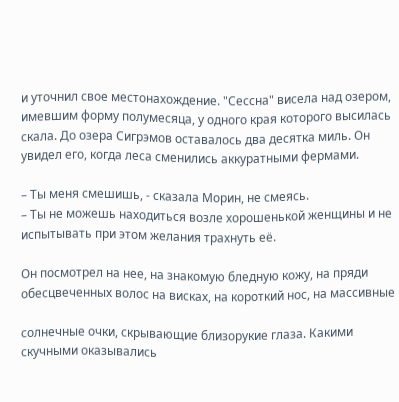и уточнил свое местонахождение. "Сессна" висела над озером, имевшим форму полумесяца, у одного края которого высилась скала. До озера Сигрэмов оставалось два десятка миль. Он увидел его, когда леса сменились аккуратными фермами.

– Ты меня смешишь, - сказала Морин, не смеясь.
– Ты не можешь находиться возле хорошенькой женщины и не испытывать при этом желания трахнуть её.

Он посмотрел на нее, на знакомую бледную кожу, на пряди обесцвеченных волос на висках, на короткий нос, на массивные

солнечные очки, скрывающие близорукие глаза. Какими скучными оказывались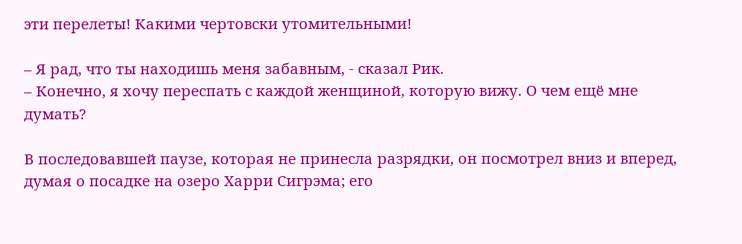эти перелеты! Какими чертовски утомительными!

– Я рад, что ты находишь меня забавным, - сказал Рик.
– Конечно, я хочу переспать с каждой женщиной, которую вижу. О чем ещё мне думать?

В последовавшей паузе, которая не принесла разрядки, он посмотрел вниз и вперед, думая о посадке на озеро Харри Сигрэма; его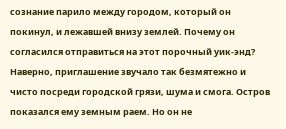сознание парило между городом, который он покинул, и лежавшей внизу землей. Почему он согласился отправиться на этот порочный уик-энд? Наверно, приглашение звучало так безмятежно и чисто посреди городской грязи, шума и смога. Остров показался ему земным раем. Но он не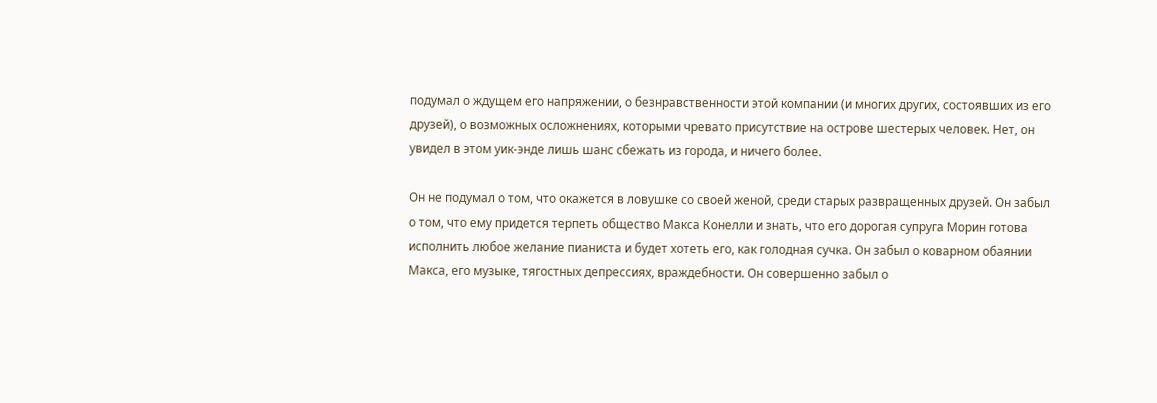подумал о ждущем его напряжении, о безнравственности этой компании (и многих других, состоявших из его друзей), о возможных осложнениях, которыми чревато присутствие на острове шестерых человек. Нет, он увидел в этом уик-энде лишь шанс сбежать из города, и ничего более.

Он не подумал о том, что окажется в ловушке со своей женой, среди старых развращенных друзей. Он забыл о том, что ему придется терпеть общество Макса Конелли и знать, что его дорогая супруга Морин готова исполнить любое желание пианиста и будет хотеть его, как голодная сучка. Он забыл о коварном обаянии Макса, его музыке, тягостных депрессиях, враждебности. Он совершенно забыл о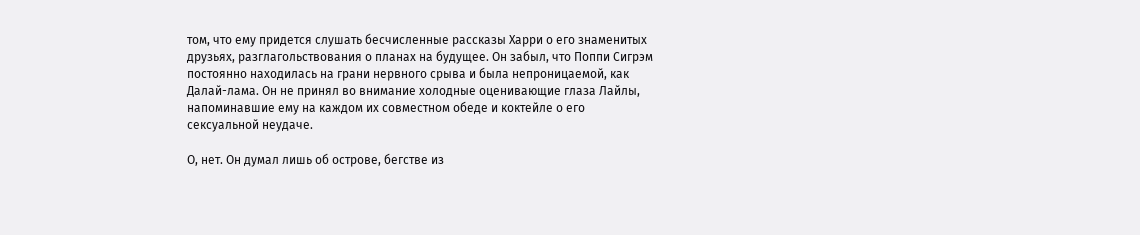том, что ему придется слушать бесчисленные рассказы Харри о его знаменитых друзьях, разглагольствования о планах на будущее. Он забыл, что Поппи Сигрэм постоянно находилась на грани нервного срыва и была непроницаемой, как Далай-лама. Он не принял во внимание холодные оценивающие глаза Лайлы, напоминавшие ему на каждом их совместном обеде и коктейле о его сексуальной неудаче.

О, нет. Он думал лишь об острове, бегстве из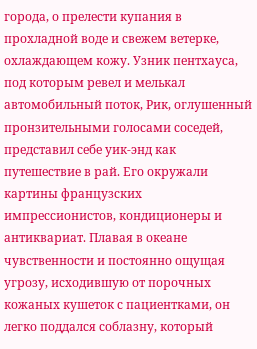города, о прелести купания в прохладной воде и свежем ветерке, охлаждающем кожу. Узник пентхауса, под которым ревел и мелькал автомобильный поток, Рик, оглушенный пронзительными голосами соседей, представил себе уик-энд как путешествие в рай. Его окружали картины французских импрессионистов, кондиционеры и антиквариат. Плавая в океане чувственности и постоянно ощущая угрозу, исходившую от порочных кожаных кушеток с пациентками, он легко поддался соблазну, который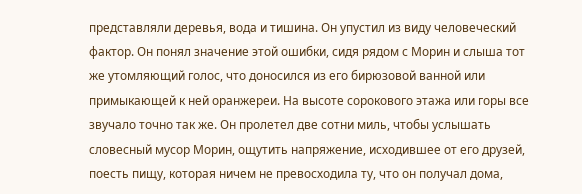представляли деревья, вода и тишина. Он упустил из виду человеческий фактор. Он понял значение этой ошибки, сидя рядом с Морин и слыша тот же утомляющий голос, что доносился из его бирюзовой ванной или примыкающей к ней оранжереи. На высоте сорокового этажа или горы все звучало точно так же. Он пролетел две сотни миль, чтобы услышать словесный мусор Морин, ощутить напряжение, исходившее от его друзей, поесть пищу, которая ничем не превосходила ту, что он получал дома,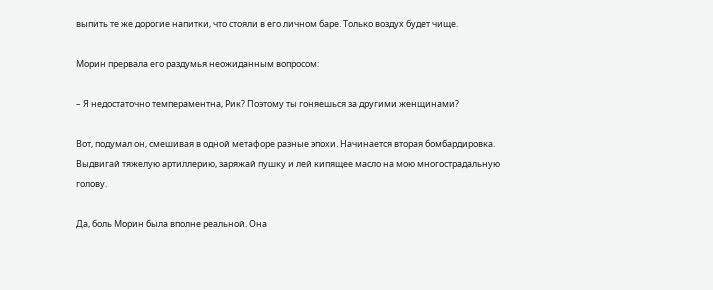выпить те же дорогие напитки, что стояли в его личном баре. Только воздух будет чище.

Морин прервала его раздумья неожиданным вопросом:

– Я недостаточно темпераментна, Рик? Поэтому ты гоняешься за другими женщинами?

Вот, подумал он, смешивая в одной метафоре разные эпохи. Начинается вторая бомбардировка. Выдвигай тяжелую артиллерию, заряжай пушку и лей кипящее масло на мою многострадальную голову.

Да, боль Морин была вполне реальной. Она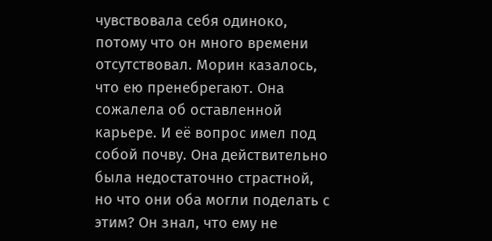чувствовала себя одиноко, потому что он много времени отсутствовал. Морин казалось, что ею пренебрегают. Она сожалела об оставленной карьере. И её вопрос имел под собой почву. Она действительно была недостаточно страстной, но что они оба могли поделать с этим? Он знал, что ему не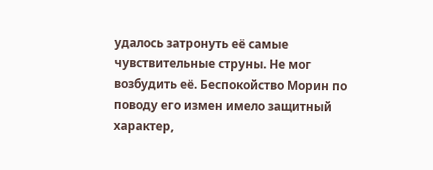удалось затронуть её самые чувствительные струны. Не мог возбудить её. Беспокойство Морин по поводу его измен имело защитный характер,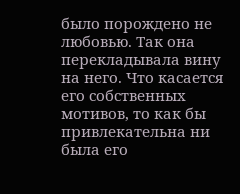было порождено не любовью. Так она перекладывала вину на него. Что касается его собственных мотивов, то как бы привлекательна ни была его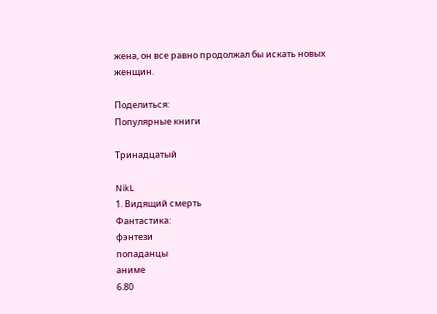жена, он все равно продолжал бы искать новых женщин.

Поделиться:
Популярные книги

Тринадцатый

NikL
1. Видящий смерть
Фантастика:
фэнтези
попаданцы
аниме
6.80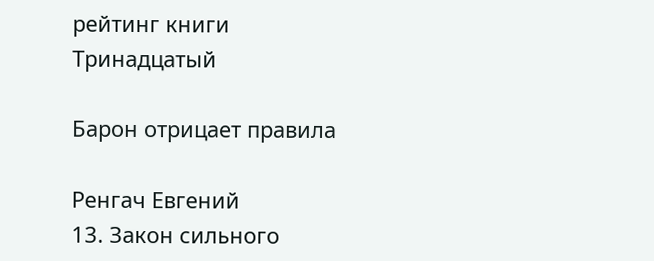рейтинг книги
Тринадцатый

Барон отрицает правила

Ренгач Евгений
13. Закон сильного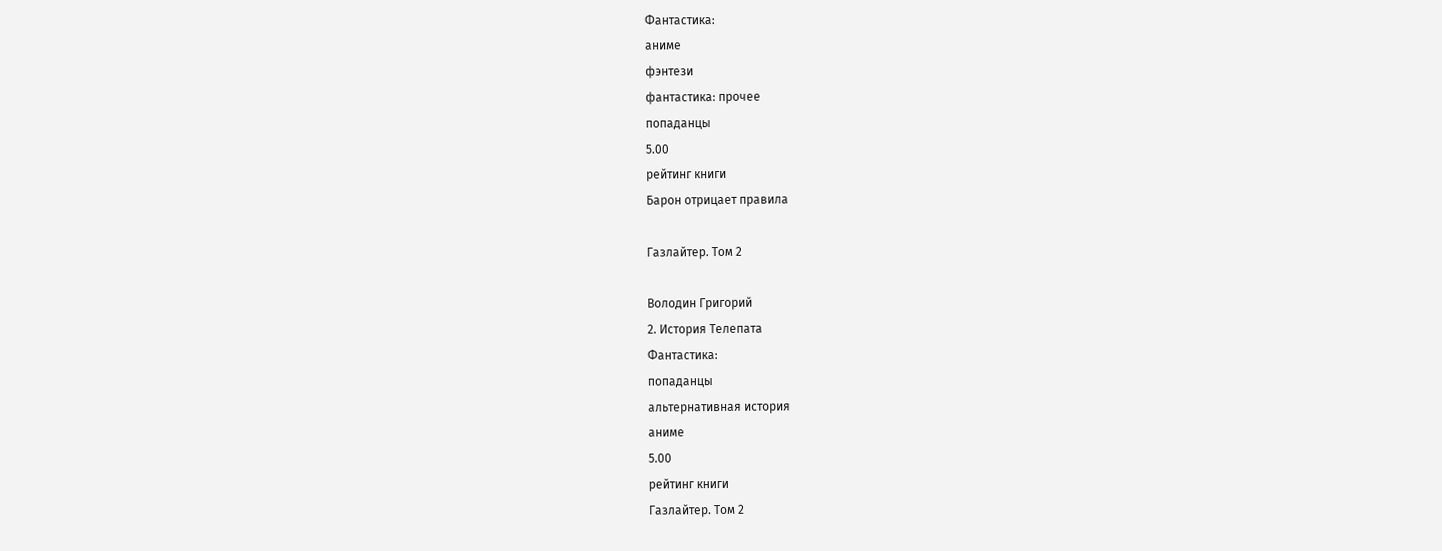Фантастика:
аниме
фэнтези
фантастика: прочее
попаданцы
5.00
рейтинг книги
Барон отрицает правила

Газлайтер. Том 2

Володин Григорий
2. История Телепата
Фантастика:
попаданцы
альтернативная история
аниме
5.00
рейтинг книги
Газлайтер. Том 2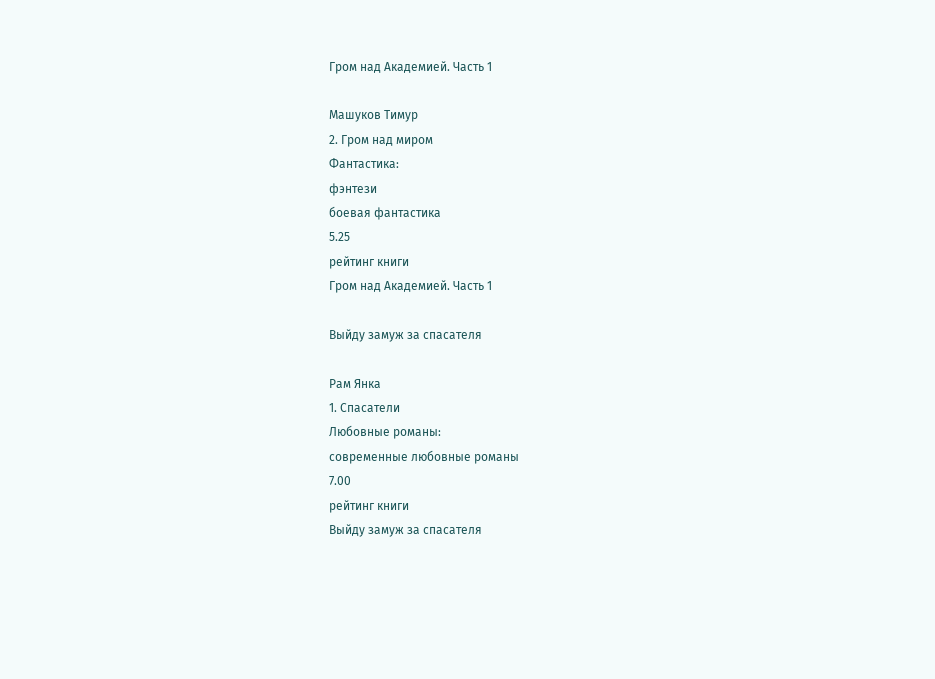Гром над Академией. Часть 1

Машуков Тимур
2. Гром над миром
Фантастика:
фэнтези
боевая фантастика
5.25
рейтинг книги
Гром над Академией. Часть 1

Выйду замуж за спасателя

Рам Янка
1. Спасатели
Любовные романы:
современные любовные романы
7.00
рейтинг книги
Выйду замуж за спасателя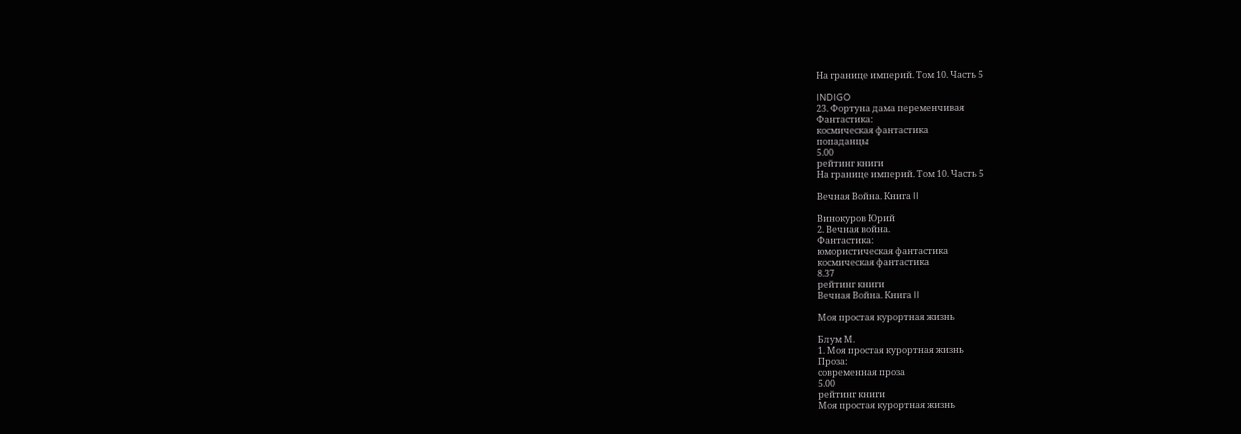На границе империй. Том 10. Часть 5

INDIGO
23. Фортуна дама переменчивая
Фантастика:
космическая фантастика
попаданцы
5.00
рейтинг книги
На границе империй. Том 10. Часть 5

Вечная Война. Книга II

Винокуров Юрий
2. Вечная война.
Фантастика:
юмористическая фантастика
космическая фантастика
8.37
рейтинг книги
Вечная Война. Книга II

Моя простая курортная жизнь

Блум М.
1. Моя простая курортная жизнь
Проза:
современная проза
5.00
рейтинг книги
Моя простая курортная жизнь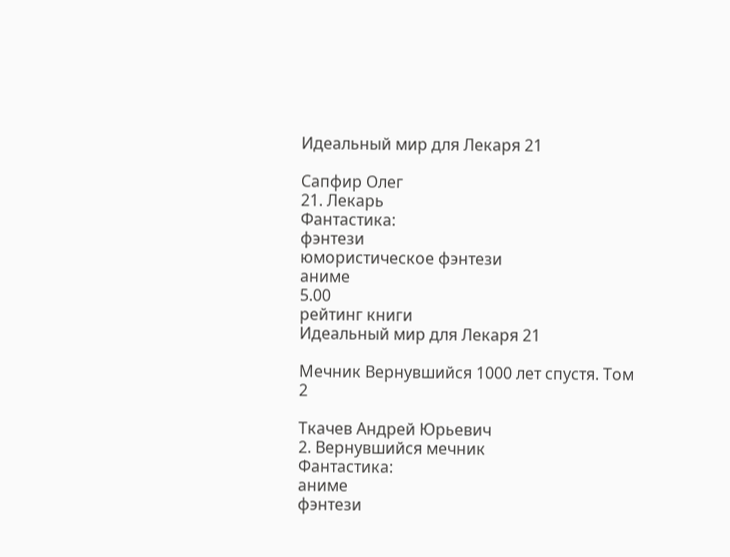Идеальный мир для Лекаря 21

Сапфир Олег
21. Лекарь
Фантастика:
фэнтези
юмористическое фэнтези
аниме
5.00
рейтинг книги
Идеальный мир для Лекаря 21

Мечник Вернувшийся 1000 лет спустя. Том 2

Ткачев Андрей Юрьевич
2. Вернувшийся мечник
Фантастика:
аниме
фэнтези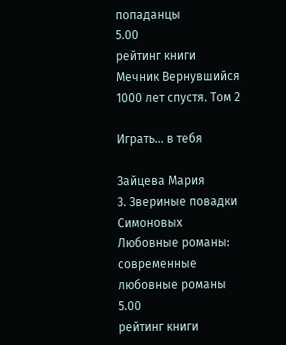попаданцы
5.00
рейтинг книги
Мечник Вернувшийся 1000 лет спустя. Том 2

Играть... в тебя

Зайцева Мария
3. Звериные повадки Симоновых
Любовные романы:
современные любовные романы
5.00
рейтинг книги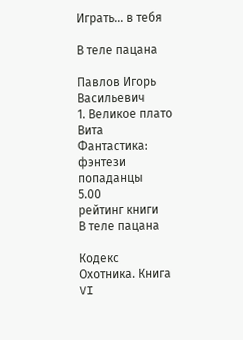Играть... в тебя

В теле пацана

Павлов Игорь Васильевич
1. Великое плато Вита
Фантастика:
фэнтези
попаданцы
5.00
рейтинг книги
В теле пацана

Кодекс Охотника. Книга VI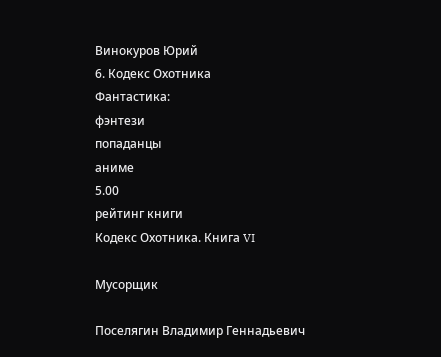Винокуров Юрий
6. Кодекс Охотника
Фантастика:
фэнтези
попаданцы
аниме
5.00
рейтинг книги
Кодекс Охотника. Книга VI

Мусорщик

Поселягин Владимир Геннадьевич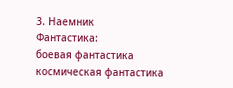3. Наемник
Фантастика:
боевая фантастика
космическая фантастика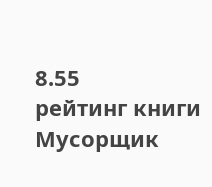8.55
рейтинг книги
Мусорщик